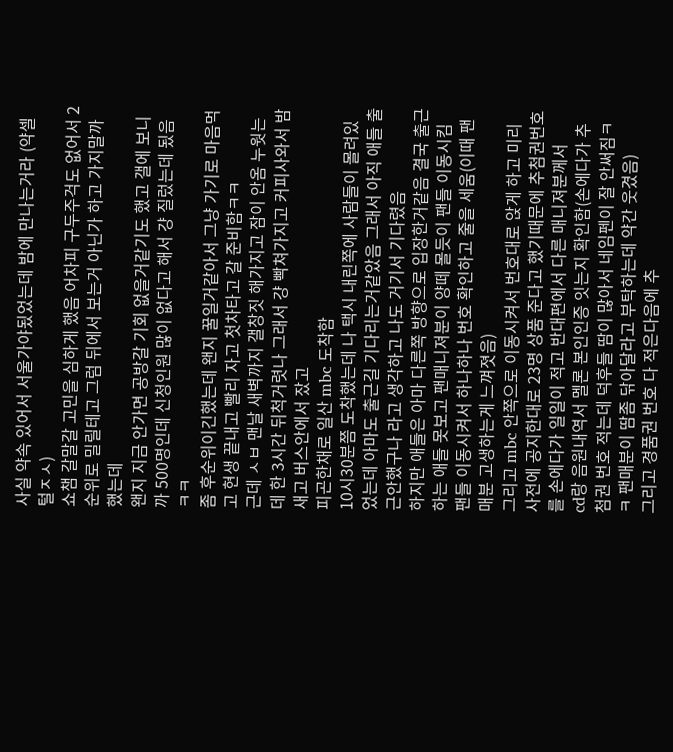사실 약속 있어서 서울가야됬었는데 밤에 만나는거라 (약셀털ㅈㅅ)
쇼챔 갈말갈 고민을 심하게 했음 어차피 구두주걱도 없어서 2순위로 밀릴테고 그럼 뒤에서 보는거 아닌가 하고 가지말까 했는데
왠지 지금 안가면 공방갈 기회 없을거같기도 했고 갤에 보니까 500명인데 신청인원 많이 없다고 해서 걍 질렀는데 됬음ㅋㅋ
좀 후순위이긴했는데 왠지 꿀일거같아서 그냥 가기로 마음먹고 현생 끝내고 빨리 자고 첫차타고 갈 준비함ㅋㅋ
근데 ㅅㅂ 맨날 새벽까지 갤창짓 해가지고 잠이 안옴 누웟는데 한 3시간 뒤척거렷나 그래서 걍 빡쳐가지고 커피사와서 밤새고 버스안에서 잤고
피곤한채로 일산 mbc 도착함
10시30분쯤 도착했는데 나 택시 내린쪽에 사람들이 몰려있었는데 아마도 출근길 기다리는거같았음 그래서 아직 애들 출근안했구나 라고 생각하고 나도 거기서 기다렸음
하지만 애들은 아마 다른쪽 방향으로 입장한거같음 결국 출근하는 애들 못보고 팬매니져분이 양떼 몰듯이 팬들 이동시킴
팬들 이동시켜서 하나하나 번호 확인하고 줄을 세움(이때 팬매분 고생하는게 느껴졋음)
그리고 mbc 안쪽으로 이동시켜서 번호대로 앉게 하고 미리 사전에 공지한대로 23명 상품 준다고 했기때문에 추첨권번호를 손에다가 일일이 적고 반대편에서 다른 매니져분께서
cd랑 음원내역서 멜론 본인인증 잇는지 확인함(손에다가 추첨권 번호 적는데 덕후들 땀이 많아서 네임펜이 잘 안써짐ㅋㅋ 팬매분이 땀좀 닦아달라고 부탁하는데 약간 웃겼음)
그리고 경품권 번호 다 적은다음에 추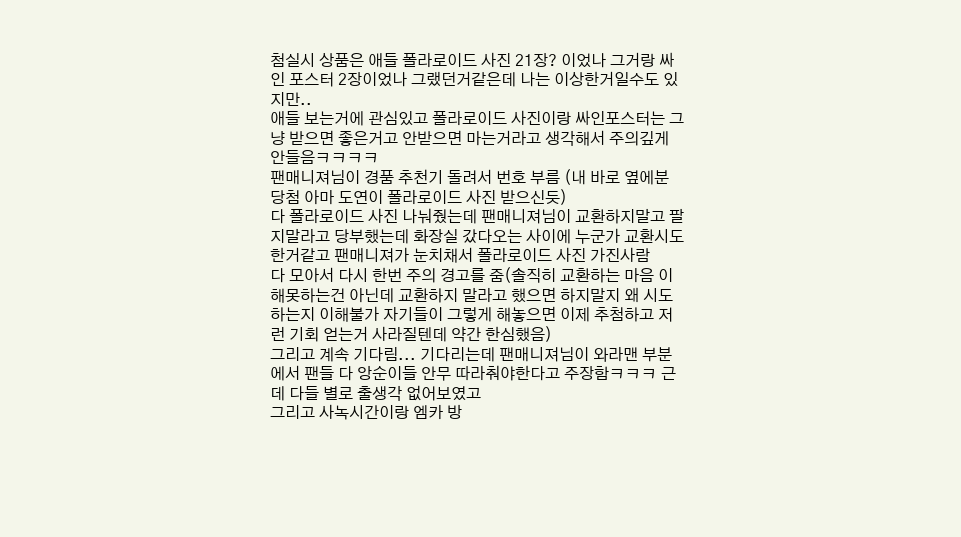첨실시 상품은 애들 폴라로이드 사진 21장? 이었나 그거랑 싸인 포스터 2장이었나 그랬던거같은데 나는 이상한거일수도 있지만..
애들 보는거에 관심있고 폴라로이드 사진이랑 싸인포스터는 그냥 받으면 좋은거고 안받으면 마는거라고 생각해서 주의깊게 안들음ㅋㅋㅋㅋ
팬매니져님이 경품 추천기 돌려서 번호 부름 (내 바로 옆에분 당첨 아마 도연이 폴라로이드 사진 받으신듯)
다 폴라로이드 사진 나눠줬는데 팬매니져님이 교환하지말고 팔지말라고 당부했는데 화장실 갔다오는 사이에 누군가 교환시도한거같고 팬매니져가 눈치채서 폴라로이드 사진 가진사람
다 모아서 다시 한번 주의 경고를 줌(솔직히 교환하는 마음 이해못하는건 아닌데 교환하지 말라고 했으면 하지말지 왜 시도하는지 이해불가 자기들이 그렇게 해놓으면 이제 추첨하고 저런 기회 얻는거 사라질텐데 약간 한심했음)
그리고 계속 기다림... 기다리는데 팬매니져님이 와라맨 부분에서 팬들 다 앙순이들 안무 따라춰야한다고 주장함ㅋㅋㅋ 근데 다들 별로 출생각 없어보였고
그리고 사녹시간이랑 엠카 방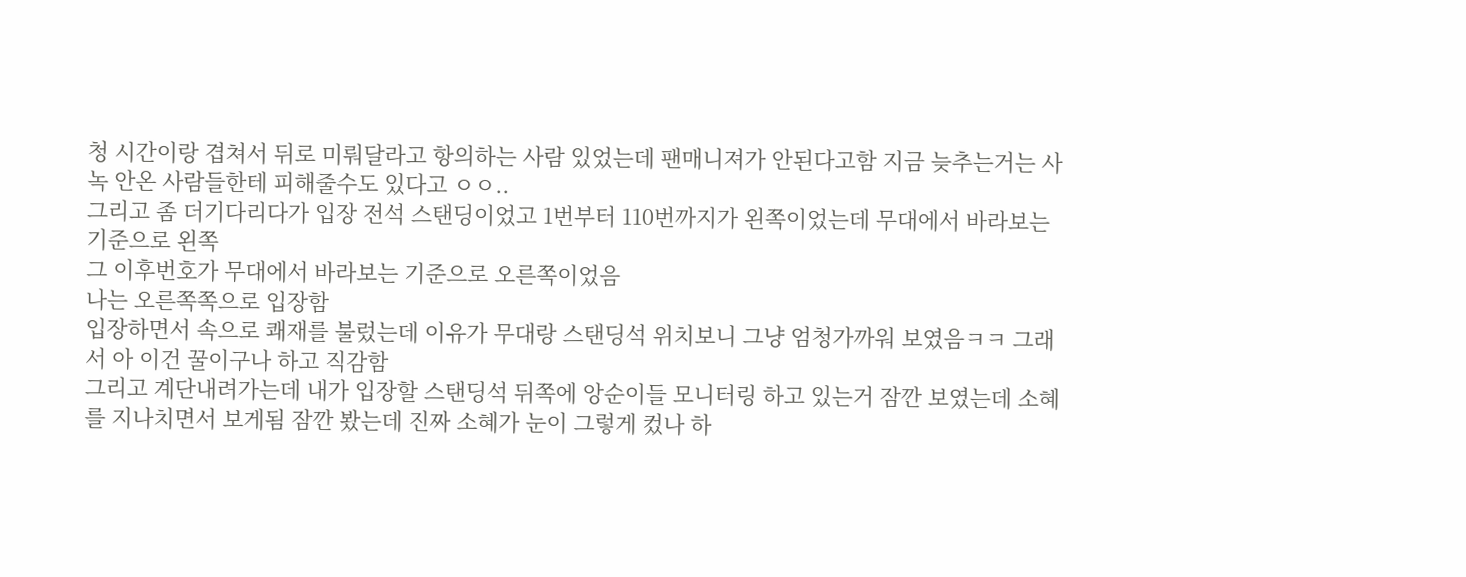청 시간이랑 겹쳐서 뒤로 미뤄달라고 항의하는 사람 있었는데 팬매니져가 안된다고함 지금 늦추는거는 사녹 안온 사람들한테 피해줄수도 있다고 ㅇㅇ..
그리고 좀 더기다리다가 입장 전석 스탠딩이었고 1번부터 110번까지가 왼쪽이었는데 무대에서 바라보는 기준으로 왼쪽
그 이후번호가 무대에서 바라보는 기준으로 오른쪽이었음
나는 오른쪽쪽으로 입장함
입장하면서 속으로 쾌재를 불렀는데 이유가 무대랑 스탠딩석 위치보니 그냥 엄청가까워 보였음ㅋㅋ 그래서 아 이건 꿀이구나 하고 직감함
그리고 계단내려가는데 내가 입장할 스탠딩석 뒤쪽에 앙순이들 모니터링 하고 있는거 잠깐 보였는데 소혜를 지나치면서 보게됨 잠깐 봤는데 진짜 소혜가 눈이 그렇게 컸나 하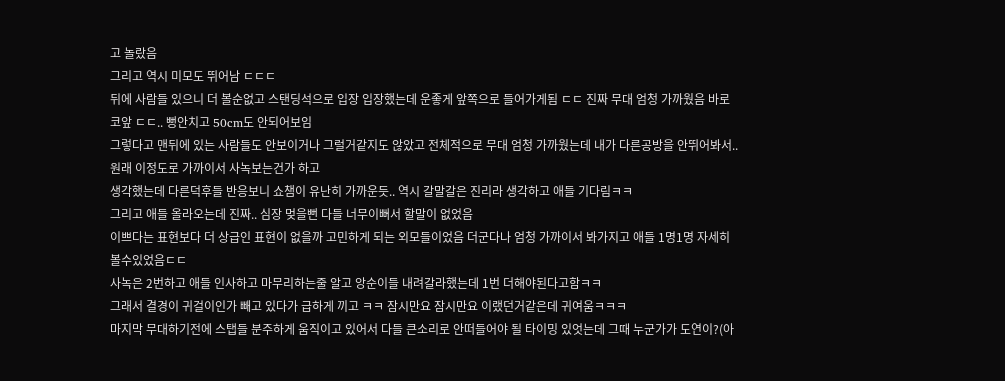고 놀랐음
그리고 역시 미모도 뛰어남 ㄷㄷㄷ
뒤에 사람들 있으니 더 볼순없고 스탠딩석으로 입장 입장했는데 운좋게 앞쪽으로 들어가게됨 ㄷㄷ 진짜 무대 엄청 가까웠음 바로 코앞 ㄷㄷ.. 뻥안치고 50cm도 안되어보임
그렇다고 맨뒤에 있는 사람들도 안보이거나 그럴거같지도 않았고 전체적으로 무대 엄청 가까웠는데 내가 다른공방을 안뛰어봐서.. 원래 이정도로 가까이서 사녹보는건가 하고
생각했는데 다른덕후들 반응보니 쇼챔이 유난히 가까운듯.. 역시 갈말갈은 진리라 생각하고 애들 기다림ㅋㅋ
그리고 애들 올라오는데 진짜.. 심장 멎을뻔 다들 너무이뻐서 할말이 없었음
이쁘다는 표현보다 더 상급인 표현이 없을까 고민하게 되는 외모들이었음 더군다나 엄청 가까이서 봐가지고 애들 1명1명 자세히 볼수있었음ㄷㄷ
사녹은 2번하고 애들 인사하고 마무리하는줄 알고 앙순이들 내려갈라했는데 1번 더해야된다고함ㅋㅋ
그래서 결경이 귀걸이인가 빼고 있다가 급하게 끼고 ㅋㅋ 잠시만요 잠시만요 이랬던거같은데 귀여움ㅋㅋㅋ
마지막 무대하기전에 스탭들 분주하게 움직이고 있어서 다들 큰소리로 안떠들어야 될 타이밍 있엇는데 그때 누군가가 도연이?(아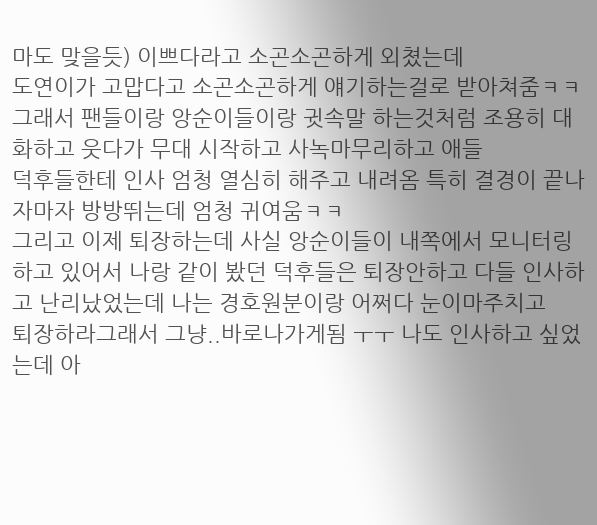마도 맞을듯) 이쁘다라고 소곤소곤하게 외쳤는데
도연이가 고맙다고 소곤소곤하게 얘기하는걸로 받아쳐줌ㅋㅋ 그래서 팬들이랑 앙순이들이랑 귓속말 하는것처럼 조용히 대화하고 웃다가 무대 시작하고 사녹마무리하고 애들
덕후들한테 인사 엄청 열심히 해주고 내려옴 특히 결경이 끝나자마자 방방뛰는데 엄청 귀여움ㅋㅋ
그리고 이제 퇴장하는데 사실 앙순이들이 내쪽에서 모니터링하고 있어서 나랑 같이 봤던 덕후들은 퇴장안하고 다들 인사하고 난리났었는데 나는 경호원분이랑 어쩌다 눈이마주치고
퇴장하라그래서 그냥..바로나가게됨 ㅜㅜ 나도 인사하고 싶었는데 아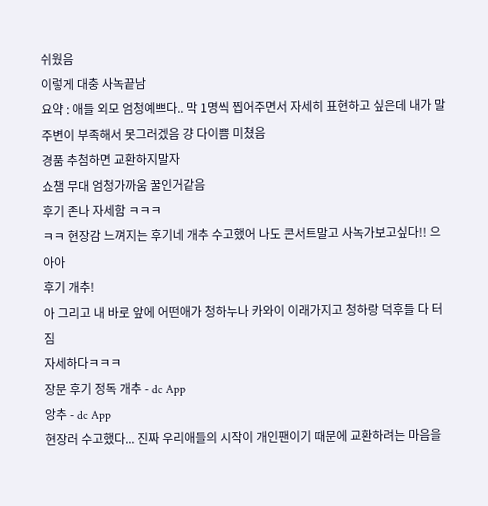쉬웠음
이렇게 대충 사녹끝남
요약 : 애들 외모 엄청예쁘다.. 막 1명씩 찝어주면서 자세히 표현하고 싶은데 내가 말주변이 부족해서 못그러겠음 걍 다이쁨 미쳤음
경품 추첨하면 교환하지말자
쇼챔 무대 엄청가까움 꿀인거같음
후기 존나 자세함 ㅋㅋㅋ
ㅋㅋ 현장감 느껴지는 후기네 개추 수고했어 나도 콘서트말고 사녹가보고싶다!! 으아아
후기 개추!
아 그리고 내 바로 앞에 어떤애가 청하누나 카와이 이래가지고 청하랑 덕후들 다 터짐
자세하다ㅋㅋㅋ
장문 후기 정독 개추 - dc App
앙추 - dc App
현장러 수고했다... 진짜 우리애들의 시작이 개인팬이기 때문에 교환하려는 마음을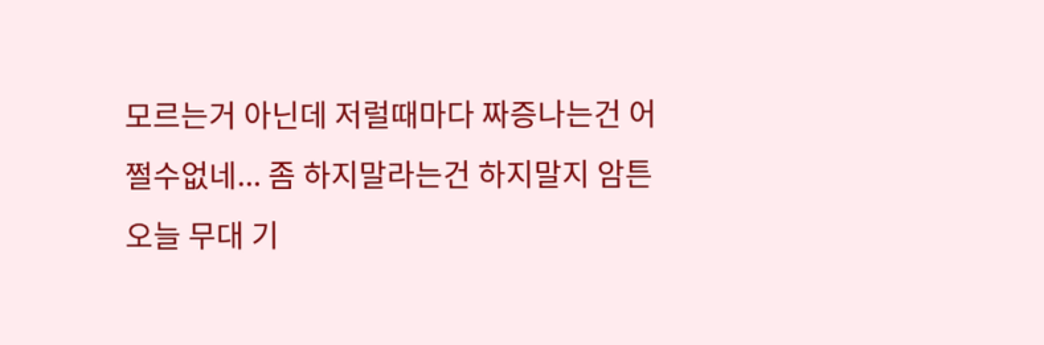모르는거 아닌데 저럴때마다 짜증나는건 어쩔수없네... 좀 하지말라는건 하지말지 암튼 오늘 무대 기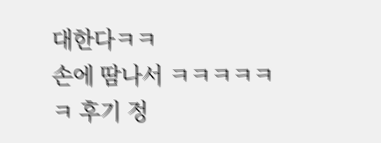대한다ㅋㅋ
손에 땀나서 ㅋㅋㅋㅋㅋㅋ 후기 정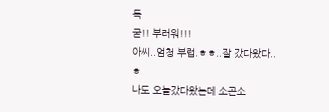독
굳!! 부러워!!!
아씨..엄청 부럽.ㅎㅎ..잘 갔다왔다..ㅎ
나도 오늘갔다왔는데 소곤소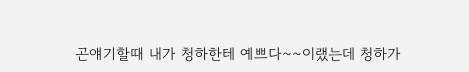곤얘기할때 내가 청하한테 예쁘다~~이랬는데 청하가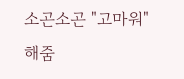소곤소곤 "고마워"해줌